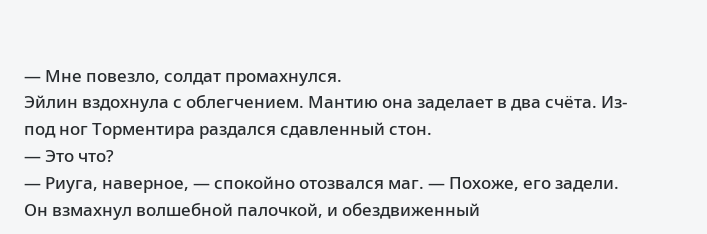— Мне повезло, солдат промахнулся.
Эйлин вздохнула с облегчением. Мантию она заделает в два счёта. Из-под ног Торментира раздался сдавленный стон.
— Это что?
— Риуга, наверное, — спокойно отозвался маг. — Похоже, его задели.
Он взмахнул волшебной палочкой, и обездвиженный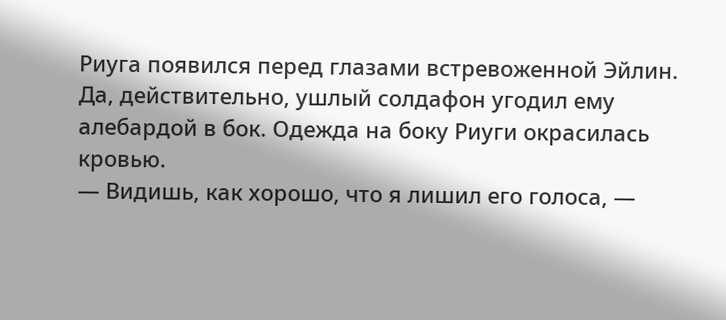Риуга появился перед глазами встревоженной Эйлин. Да, действительно, ушлый солдафон угодил ему алебардой в бок. Одежда на боку Риуги окрасилась кровью.
— Видишь, как хорошо, что я лишил его голоса, —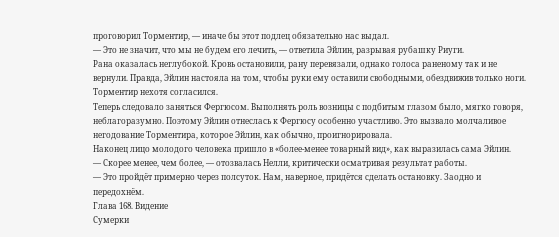проговорил Торментир, — иначе бы этот подлец обязательно нас выдал.
— Это не значит, что мы не будем его лечить, — ответила Эйлин, разрывая рубашку Риуги.
Рана оказалась неглубокой. Кровь остановили, рану перевязали, однако голоса раненому так и не вернули. Правда, Эйлин настояла на том, чтобы руки ему оставили свободными, обездвижив только ноги. Торментир нехотя согласился.
Теперь следовало заняться Фергюсом. Выполнять роль возницы с подбитым глазом было, мягко говоря, неблагоразумно. Поэтому Эйлин отнеслась к Фергюсу особенно участливо. Это вызвало молчаливое негодование Торментира, которое Эйлин, как обычно, проигнорировала.
Наконец лицо молодого человека пришло в «более-менее товарный вид», как выразилась сама Эйлин.
— Скорее менее, чем более, — отозвалась Нелли, критически осматривая результат работы.
— Это пройдёт примерно через полсуток. Нам, наверное, придётся сделать остановку. Заодно и передохнём.
Глава 168. Видение
Сумерки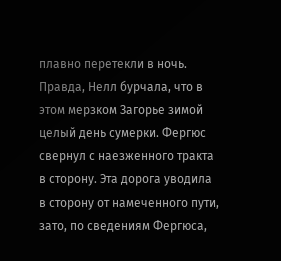плавно перетекли в ночь. Правда, Нелл бурчала, что в этом мерзком Загорье зимой целый день сумерки. Фергюс свернул с наезженного тракта в сторону. Эта дорога уводила в сторону от намеченного пути, зато, по сведениям Фергюса,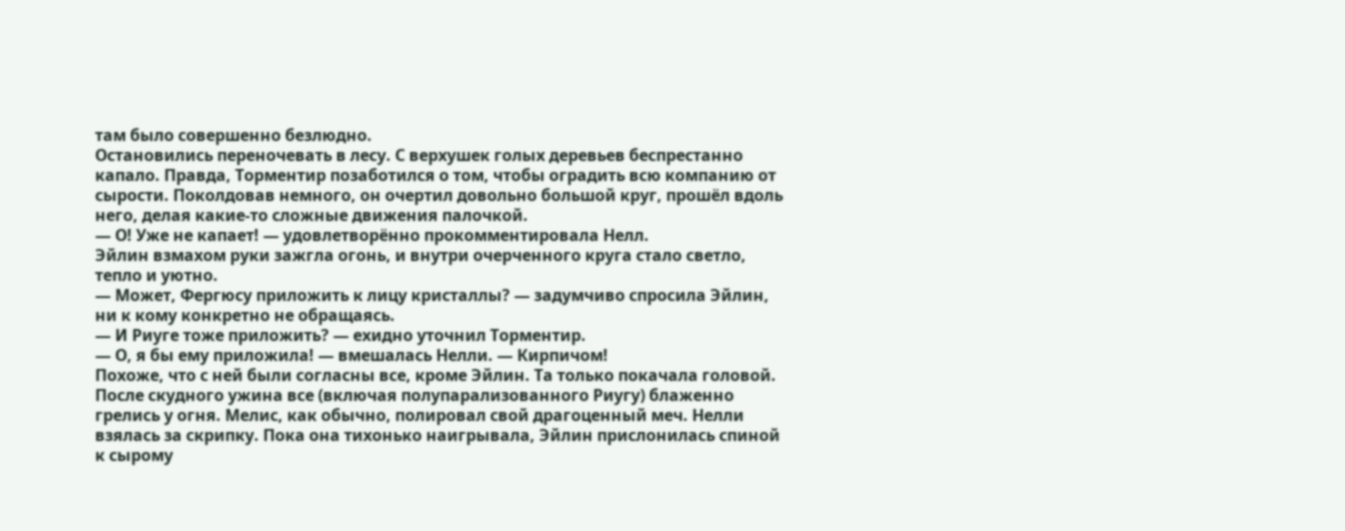там было совершенно безлюдно.
Остановились переночевать в лесу. С верхушек голых деревьев беспрестанно капало. Правда, Торментир позаботился о том, чтобы оградить всю компанию от сырости. Поколдовав немного, он очертил довольно большой круг, прошёл вдоль него, делая какие-то сложные движения палочкой.
— О! Уже не капает! — удовлетворённо прокомментировала Нелл.
Эйлин взмахом руки зажгла огонь, и внутри очерченного круга стало светло, тепло и уютно.
— Может, Фергюсу приложить к лицу кристаллы? — задумчиво спросила Эйлин, ни к кому конкретно не обращаясь.
— И Риуге тоже приложить? — ехидно уточнил Торментир.
— О, я бы ему приложила! — вмешалась Нелли. — Кирпичом!
Похоже, что с ней были согласны все, кроме Эйлин. Та только покачала головой.
После скудного ужина все (включая полупарализованного Риугу) блаженно грелись у огня. Мелис, как обычно, полировал свой драгоценный меч. Нелли взялась за скрипку. Пока она тихонько наигрывала, Эйлин прислонилась спиной к сырому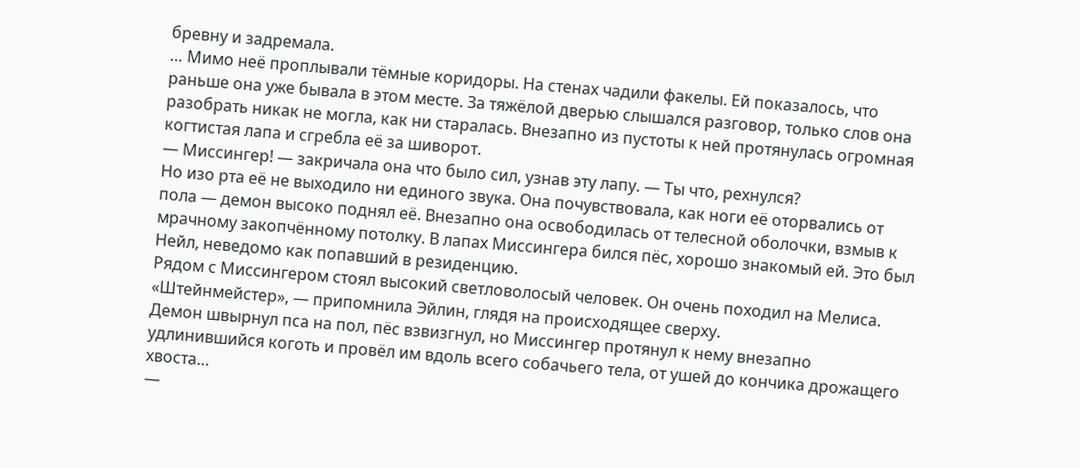бревну и задремала.
… Мимо неё проплывали тёмные коридоры. На стенах чадили факелы. Ей показалось, что раньше она уже бывала в этом месте. За тяжёлой дверью слышался разговор, только слов она разобрать никак не могла, как ни старалась. Внезапно из пустоты к ней протянулась огромная когтистая лапа и сгребла её за шиворот.
— Миссингер! — закричала она что было сил, узнав эту лапу. — Ты что, рехнулся?
Но изо рта её не выходило ни единого звука. Она почувствовала, как ноги её оторвались от пола — демон высоко поднял её. Внезапно она освободилась от телесной оболочки, взмыв к мрачному закопчённому потолку. В лапах Миссингера бился пёс, хорошо знакомый ей. Это был Нейл, неведомо как попавший в резиденцию.
Рядом с Миссингером стоял высокий светловолосый человек. Он очень походил на Мелиса. «Штейнмейстер», — припомнила Эйлин, глядя на происходящее сверху.
Демон швырнул пса на пол, пёс взвизгнул, но Миссингер протянул к нему внезапно удлинившийся коготь и провёл им вдоль всего собачьего тела, от ушей до кончика дрожащего хвоста…
—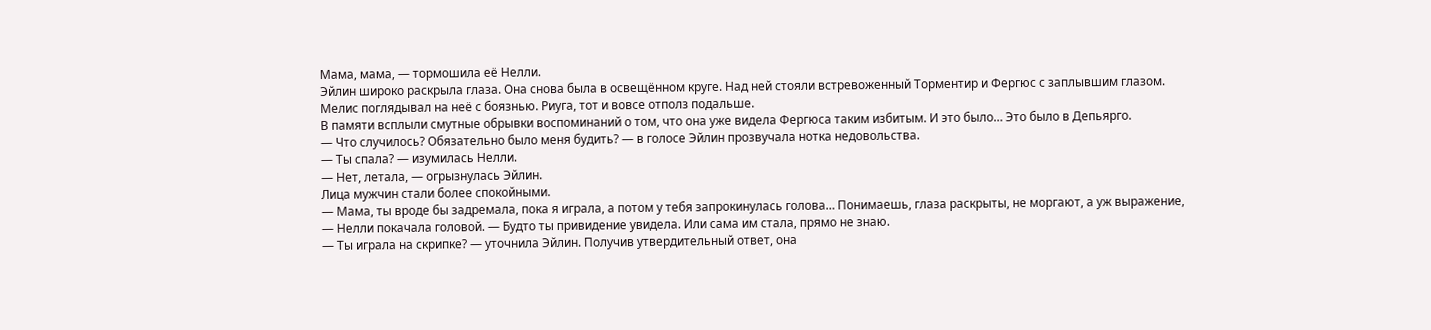Мама, мама, — тормошила её Нелли.
Эйлин широко раскрыла глаза. Она снова была в освещённом круге. Над ней стояли встревоженный Торментир и Фергюс с заплывшим глазом. Мелис поглядывал на неё с боязнью. Риуга, тот и вовсе отполз подальше.
В памяти всплыли смутные обрывки воспоминаний о том, что она уже видела Фергюса таким избитым. И это было… Это было в Депьярго.
— Что случилось? Обязательно было меня будить? — в голосе Эйлин прозвучала нотка недовольства.
— Ты спала? — изумилась Нелли.
— Нет, летала, — огрызнулась Эйлин.
Лица мужчин стали более спокойными.
— Мама, ты вроде бы задремала, пока я играла, а потом у тебя запрокинулась голова… Понимаешь, глаза раскрыты, не моргают, а уж выражение, — Нелли покачала головой. — Будто ты привидение увидела. Или сама им стала, прямо не знаю.
— Ты играла на скрипке? — уточнила Эйлин. Получив утвердительный ответ, она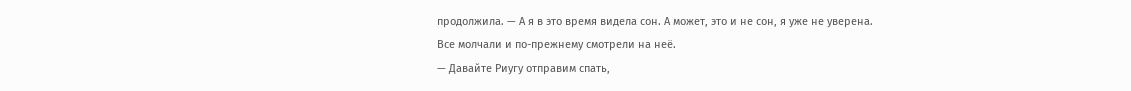продолжила. — А я в это время видела сон. А может, это и не сон, я уже не уверена.
Все молчали и по-прежнему смотрели на неё.
— Давайте Риугу отправим спать,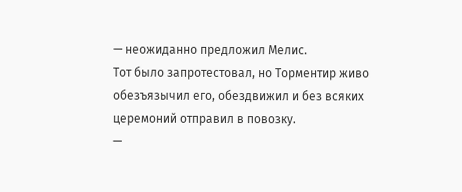— неожиданно предложил Мелис.
Тот было запротестовал, но Торментир живо обезъязычил его, обездвижил и без всяких церемоний отправил в повозку.
—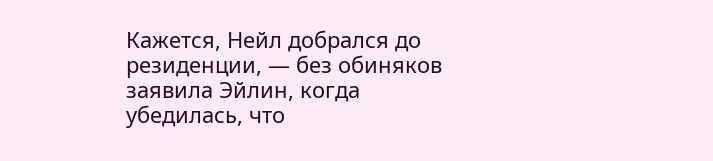Кажется, Нейл добрался до резиденции, — без обиняков заявила Эйлин, когда убедилась, что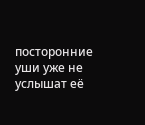посторонние уши уже не услышат её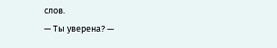слов.
— Ты уверена? —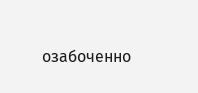озабоченно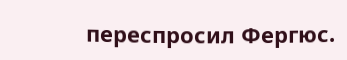переспросил Фергюс.